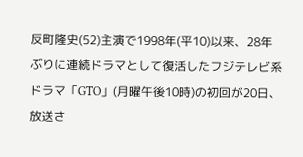反町隆史(52)主演で1998年(平10)以来、28年ぶりに連続ドラマとして復活したフジテレビ系ドラマ「GTO」(月曜午後10時)の初回が20日、放送さ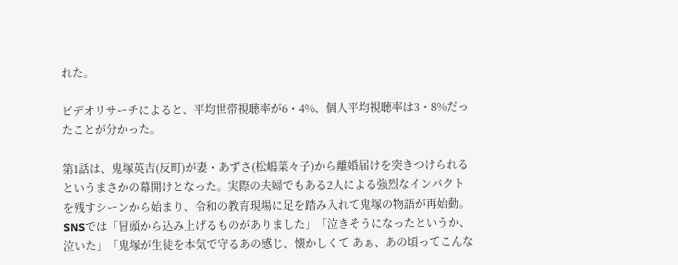れた。

ビデオリサーチによると、平均世帯視聴率が6・4%、個人平均視聴率は3・8%だったことが分かった。

第1話は、鬼塚英吉(反町)が妻・あずさ(松嶋菜々子)から離婚届けを突きつけられるというまさかの幕開けとなった。実際の夫婦でもある2人による強烈なインパクトを残すシーンから始まり、令和の教育現場に足を踏み入れて鬼塚の物語が再始動。SNSでは「冒頭から込み上げるものがありました」「泣きそうになったというか、泣いた」「鬼塚が生徒を本気で守るあの感じ、懐かしくて あぁ、あの頃ってこんな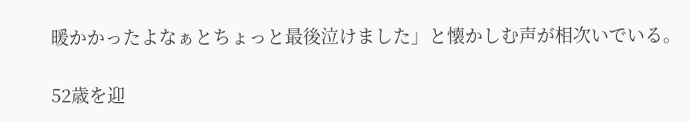暖かかったよなぁとちょっと最後泣けました」と懐かしむ声が相次いでいる。

52歳を迎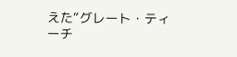えた“グレート・ティーチ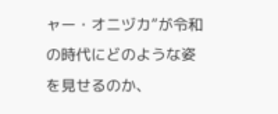ャー・オニヅカ”が令和の時代にどのような姿を見せるのか、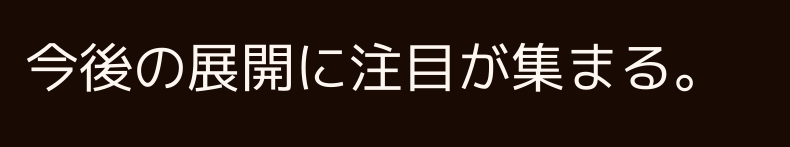今後の展開に注目が集まる。